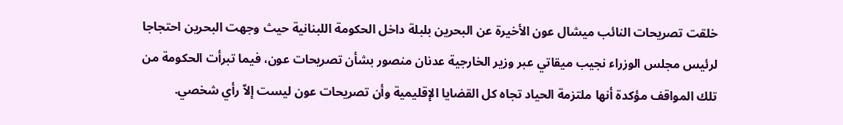خلقت تصريحات النائب ميشال عون الأخيرة عن البحرين بلبلة داخل الحكومة اللبنانية حيث وجهت البحرين احتجاجا لرئيس مجلس الوزراء نجيب ميقاتي عبر وزير الخارجية عدنان منصور بشأن تصريحات عون، فيما تبرأت الحكومة من تلك المواقف مؤكدة أنها ملتزمة الحياد تجاه كل القضايا الإقليمية وأن تصريحات عون ليست إلاّ رأي شخصي.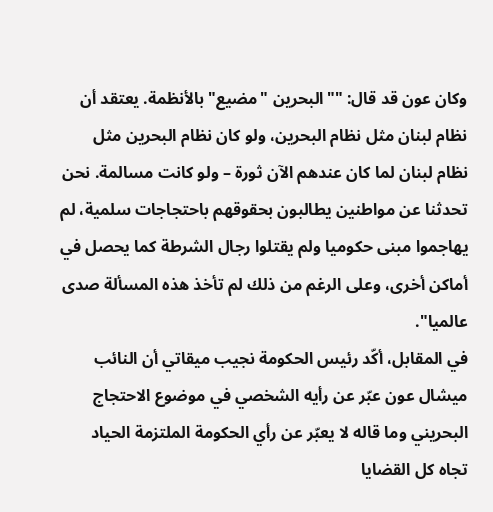وكان عون قد قال: ""البحرين "مضيع" بالأنظمة. يعتقد أن نظام لبنان مثل نظام البحرين، ولو كان نظام البحرين مثل نظام لبنان لما كان عندهم الآن ثورة – ولو كانت مسالمة. نحن تحدثنا عن مواطنين يطالبون بحقوقهم باحتجاجات سلمية، لم يهاجموا مبنى حكوميا ولم يقتلوا رجال الشرطة كما يحصل في أماكن أخرى، وعلى الرغم من ذلك لم تأخذ هذه المسألة صدى عالميا".
في المقابل، أكّد رئيس الحكومة نجيب ميقاتي أن النائب ميشال عون عبّر عن رأيه الشخصي في موضوع الاحتجاج البحريني وما قاله لا يعبّر عن رأي الحكومة الملتزمة الحياد تجاه كل القضايا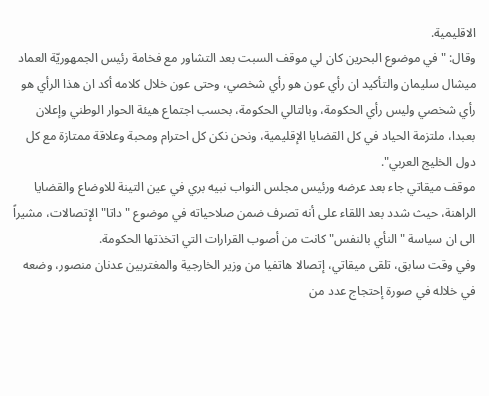الاقليمية.
وقال: "في موضوع البحرين كان لي موقف السبت بعد التشاور مع فخامة رئيس الجمهوريّة العماد ميشال سليمان والتأكيد ان رأي عون هو رأي شخصي، وحتى عون خلال كلامه أكد ان هذا الرأي هو رأي شخصي وليس رأي الحكومة، وبالتالي الحكومة، بحسب اجتماع هيئة الحوار الوطني وإعلان بعبدا، ملتزمة الحياد في كل القضايا الإقليمية، ونحن نكن كل احترام ومحبة وعلاقة ممتازة مع كل دول الخليج العربي".
موقف ميقاتي جاء بعد عرضه ورئيس مجلس النواب نبيه بري في عين التينة للاوضاع والقضايا الراهنة، حيث شدد بعد اللقاء على أنه تصرف ضمن صلاحياته في موضوع "داتا" الإتصالات، مشيراً الى ان سياسة "النأي بالنفس" كانت من أصوب القرارات التي اتخذتها الحكومة.
وفي وقت سابق، تلقى ميقاتي، إتصالا هاتفيا من وزير الخارجية والمغتربين عدنان منصور، وضعه في خلاله في صورة إحتجاج عدد من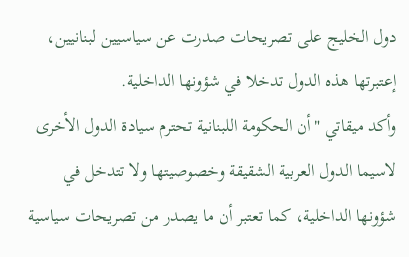دول الخليج على تصريحات صدرت عن سياسيين لبنانيين، إعتبرتها هذه الدول تدخلا في شؤونها الداخلية.
وأكد ميقاتي "أن الحكومة اللبنانية تحترم سيادة الدول الأخرى لاسيما الدول العربية الشقيقة وخصوصيتها ولا تتدخل في شؤونها الداخلية، كما تعتبر أن ما يصدر من تصريحات سياسية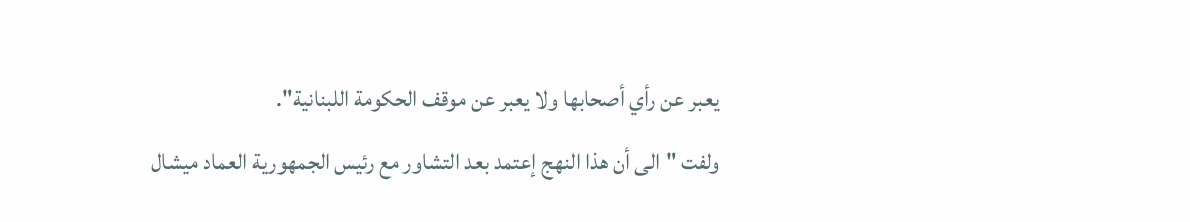يعبر عن رأي أصحابها ولا يعبر عن موقف الحكومة اللبنانية".
ولفت "الى أن هذا النهج إعتمد بعد التشاور مع رئيس الجمهورية العماد ميشال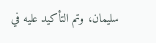سليمان، وتم التأكيد عليه في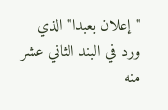"إعلان بعبدا" الذي ورد في البند الثاني عشر منه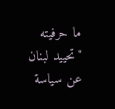ما حرفيته "تحييد لبنان عن سياسة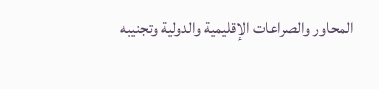المحاور والصراعات الإقليمية والدولية وتجنيبه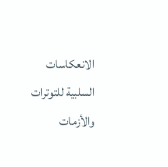الانعكاسات السلبية للتوترات والأزمات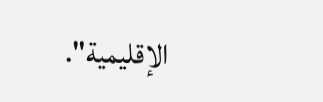الإقليمية".